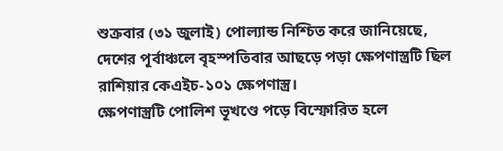শুক্রবার (৩১ জুলাই) পোল্যান্ড নিশ্চিত করে জানিয়েছে, দেশের পূর্বাঞ্চলে বৃহস্পতিবার আছড়ে পড়া ক্ষেপণাস্ত্রটি ছিল রাশিয়ার কেএইচ-১০১ ক্ষেপণাস্ত্র।
ক্ষেপণাস্ত্রটি পোলিশ ভূখণ্ডে পড়ে বিস্ফোরিত হলে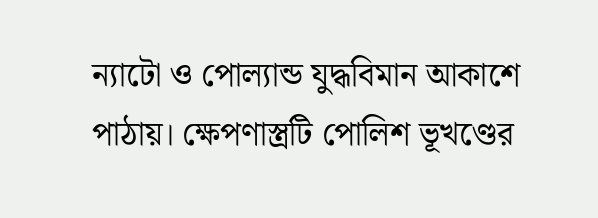ন্যাটো ও পোল্যান্ড যুদ্ধবিমান আকাশে পাঠায়। ক্ষেপণাস্ত্রটি পোলিশ ভূখণ্ডের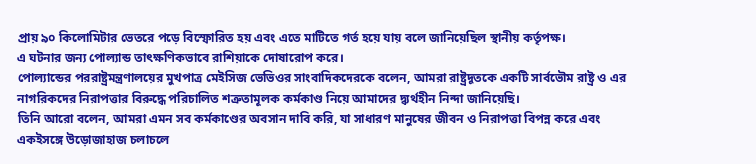প্রায় ৯০ কিলোমিটার ভেতরে পড়ে বিস্ফোরিত হয় এবং এতে মাটিতে গর্ত হয়ে যায় বলে জানিয়েছিল স্থানীয় কর্তৃপক্ষ।
এ ঘটনার জন্য পোল্যান্ড তাৎক্ষণিকভাবে রাশিয়াকে দোষারোপ করে।
পোল্যান্ডের পররাষ্ট্রমন্ত্রণালয়ের মুখপাত্র মেইসিজ ভেভিওর সাংবাদিকদেরকে বলেন, আমরা রাষ্ট্রদূতকে একটি সার্বভৌম রাষ্ট্র ও এর নাগরিকদের নিরাপত্তার বিরুদ্ধে পরিচালিত শত্রুতামূলক কর্মকাণ্ড নিয়ে আমাদের দ্ব্যর্থহীন নিন্দা জানিয়েছি।
তিনি আরো বলেন, আমরা এমন সব কর্মকাণ্ডের অবসান দাবি করি, যা সাধারণ মানুষের জীবন ও নিরাপত্তা বিপন্ন করে এবং একইসঙ্গে উড়োজাহাজ চলাচলে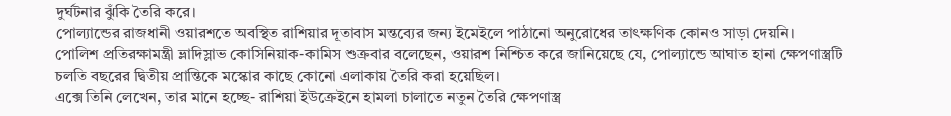দুর্ঘটনার ঝুঁকি তৈরি করে।
পোল্যান্ডের রাজধানী ওয়ারশতে অবস্থিত রাশিয়ার দূতাবাস মন্তব্যের জন্য ইমেইলে পাঠানো অনুরোধের তাৎক্ষণিক কোনও সাড়া দেয়নি।
পোলিশ প্রতিরক্ষামন্ত্রী ভ্লাদিস্লাভ কোসিনিয়াক-কামিস শুক্রবার বলেছেন, ওয়ারশ নিশ্চিত করে জানিয়েছে যে, পোল্যান্ডে আঘাত হানা ক্ষেপণাস্ত্রটি চলতি বছরের দ্বিতীয় প্রান্তিকে মস্কোর কাছে কোনো এলাকায় তৈরি করা হয়েছিল।
এক্সে তিনি লেখেন, তার মানে হচ্ছে- রাশিয়া ইউক্রেইনে হামলা চালাতে নতুন তৈরি ক্ষেপণাস্ত্র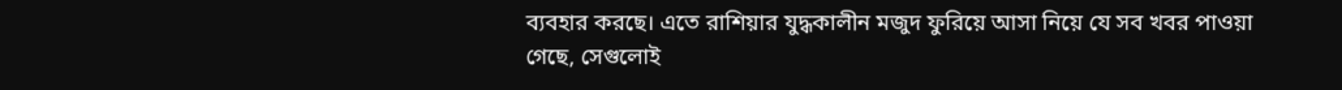ব্যবহার করছে। এতে রাশিয়ার যুদ্ধকালীন মজুদ ফুরিয়ে আসা নিয়ে যে সব খবর পাওয়া গেছে, সেগুলোই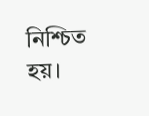নিশ্চিত হয়।